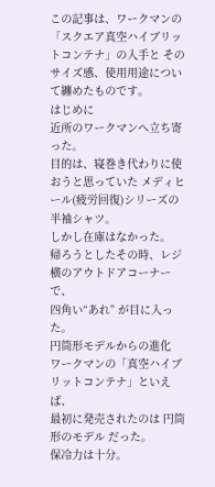この記事は、ワークマンの「スクエア真空ハイブリットコンテナ」の入手と そのサイズ感、使用用途について纏めたものです。
はじめに
近所のワークマンへ立ち寄った。
目的は、寝巻き代わりに使おうと思っていた メディヒール(疲労回復)シリーズの半袖シャツ。
しかし在庫はなかった。
帰ろうとしたその時、レジ横のアウトドアコーナーで、
四角い“あれ” が目に入った。
円筒形モデルからの進化
ワークマンの「真空ハイブリットコンテナ」といえば、
最初に発売されたのは 円筒形のモデル だった。
保冷力は十分。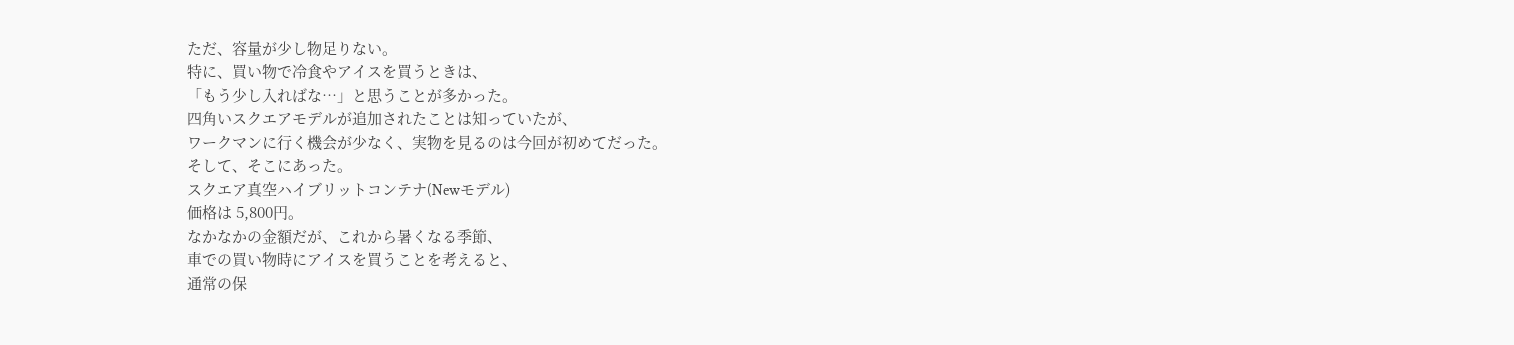ただ、容量が少し物足りない。
特に、買い物で冷食やアイスを買うときは、
「もう少し入ればな…」と思うことが多かった。
四角いスクエアモデルが追加されたことは知っていたが、
ワークマンに行く機会が少なく、実物を見るのは今回が初めてだった。
そして、そこにあった。
スクエア真空ハイブリットコンテナ(Newモデル)
価格は 5,800円。
なかなかの金額だが、これから暑くなる季節、
車での買い物時にアイスを買うことを考えると、
通常の保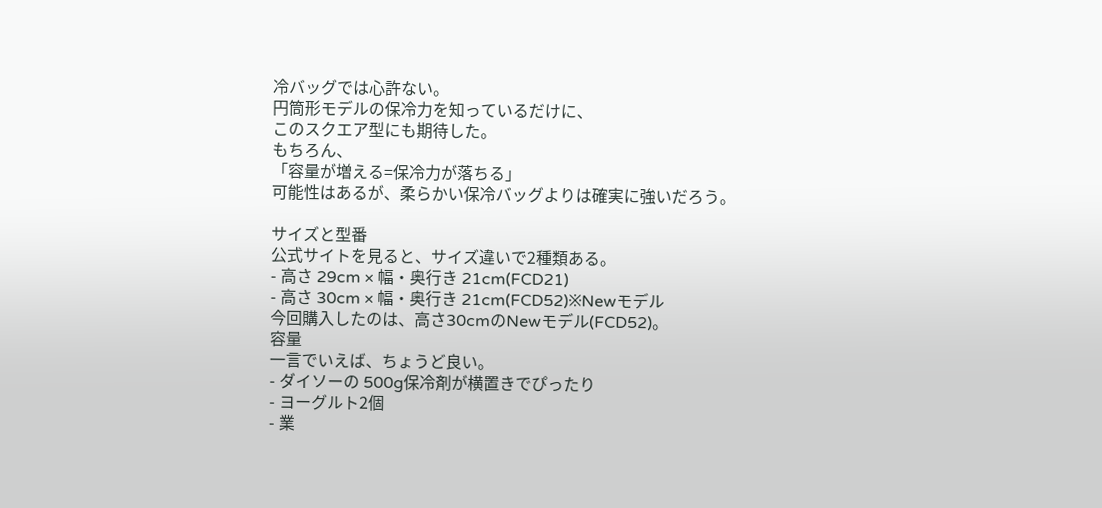冷バッグでは心許ない。
円筒形モデルの保冷力を知っているだけに、
このスクエア型にも期待した。
もちろん、
「容量が増える=保冷力が落ちる」
可能性はあるが、柔らかい保冷バッグよりは確実に強いだろう。

サイズと型番
公式サイトを見ると、サイズ違いで2種類ある。
- 高さ 29cm × 幅・奥行き 21cm(FCD21)
- 高さ 30cm × 幅・奥行き 21cm(FCD52)※Newモデル
今回購入したのは、高さ30cmのNewモデル(FCD52)。
容量
一言でいえば、ちょうど良い。
- ダイソーの 500g保冷剤が横置きでぴったり
- ヨーグルト2個
- 業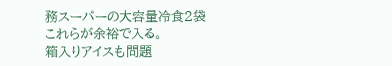務スーパーの大容量冷食2袋
これらが余裕で入る。
箱入りアイスも問題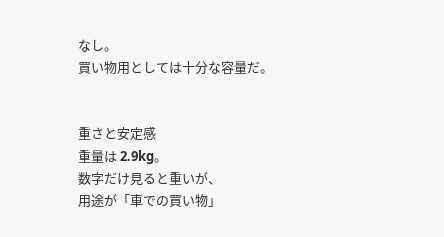なし。
買い物用としては十分な容量だ。


重さと安定感
重量は 2.9kg。
数字だけ見ると重いが、
用途が「車での買い物」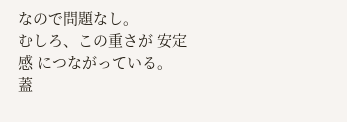なので問題なし。
むしろ、この重さが 安定感 につながっている。
蓋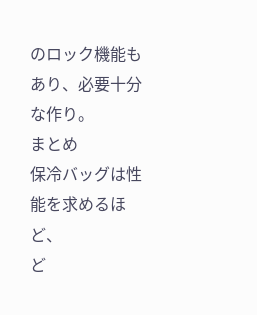のロック機能もあり、必要十分な作り。
まとめ
保冷バッグは性能を求めるほど、
ど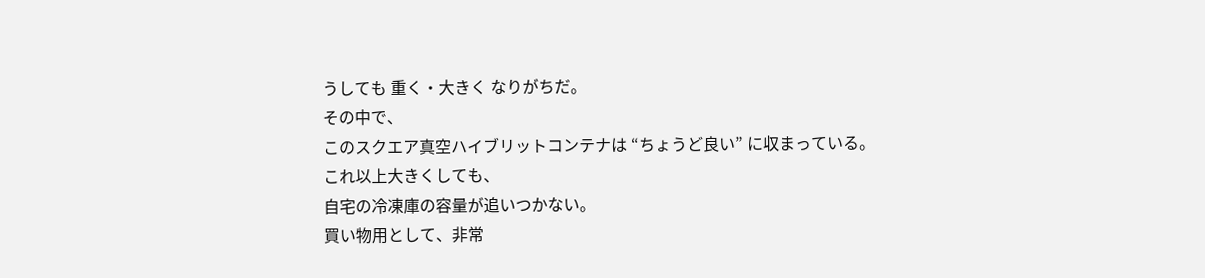うしても 重く・大きく なりがちだ。
その中で、
このスクエア真空ハイブリットコンテナは “ちょうど良い” に収まっている。
これ以上大きくしても、
自宅の冷凍庫の容量が追いつかない。
買い物用として、非常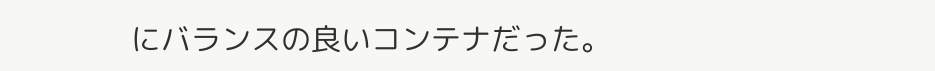にバランスの良いコンテナだった。